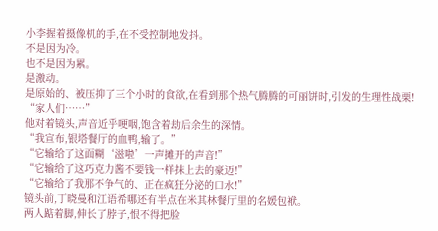小李握着摄像机的手,在不受控制地发抖。
不是因为冷。
也不是因为累。
是激动。
是原始的、被压抑了三个小时的食欲,在看到那个热气腾腾的可丽饼时,引发的生理性战栗!
“家人们……”
他对着镜头,声音近乎哽咽,饱含着劫后余生的深情。
“我宣布,银塔餐厅的血鸭,输了。”
“它输给了这面糊‘滋啦’一声摊开的声音!”
“它输给了这巧克力酱不要钱一样抹上去的豪迈!”
“它输给了我那不争气的、正在疯狂分泌的口水!”
镜头前,丁晓曼和江语希哪还有半点在米其林餐厅里的名媛包袱。
两人踮着脚,伸长了脖子,恨不得把脸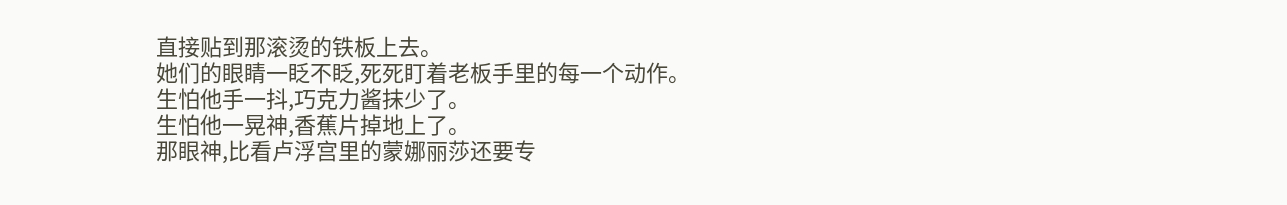直接贴到那滚烫的铁板上去。
她们的眼睛一眨不眨,死死盯着老板手里的每一个动作。
生怕他手一抖,巧克力酱抹少了。
生怕他一晃神,香蕉片掉地上了。
那眼神,比看卢浮宫里的蒙娜丽莎还要专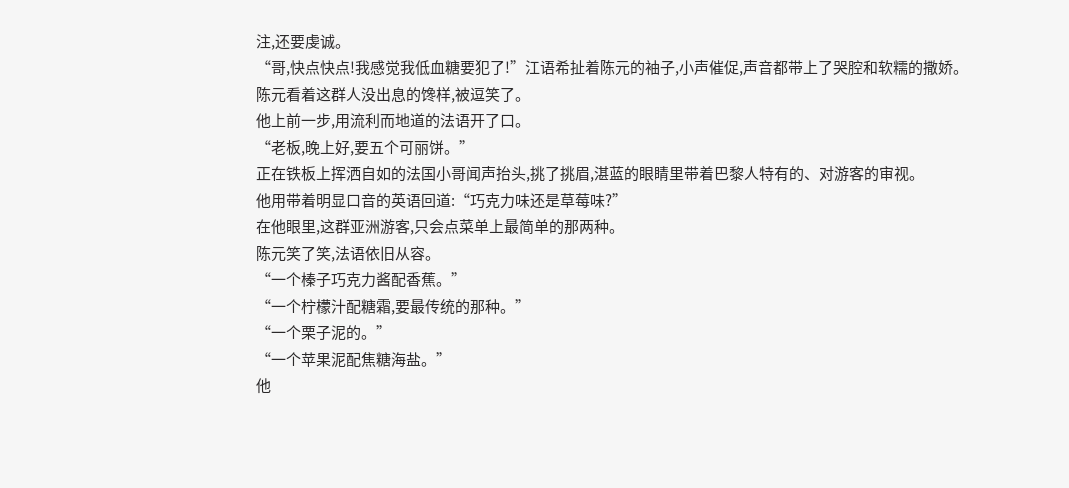注,还要虔诚。
“哥,快点快点!我感觉我低血糖要犯了!”江语希扯着陈元的袖子,小声催促,声音都带上了哭腔和软糯的撒娇。
陈元看着这群人没出息的馋样,被逗笑了。
他上前一步,用流利而地道的法语开了口。
“老板,晚上好,要五个可丽饼。”
正在铁板上挥洒自如的法国小哥闻声抬头,挑了挑眉,湛蓝的眼睛里带着巴黎人特有的、对游客的审视。
他用带着明显口音的英语回道:“巧克力味还是草莓味?”
在他眼里,这群亚洲游客,只会点菜单上最简单的那两种。
陈元笑了笑,法语依旧从容。
“一个榛子巧克力酱配香蕉。”
“一个柠檬汁配糖霜,要最传统的那种。”
“一个栗子泥的。”
“一个苹果泥配焦糖海盐。”
他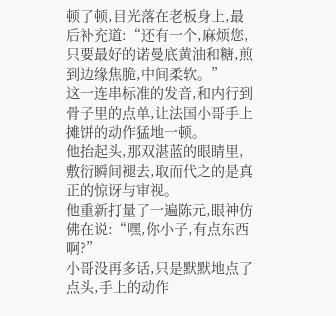顿了顿,目光落在老板身上,最后补充道:“还有一个,麻烦您,只要最好的诺曼底黄油和糖,煎到边缘焦脆,中间柔软。”
这一连串标准的发音,和内行到骨子里的点单,让法国小哥手上摊饼的动作猛地一顿。
他抬起头,那双湛蓝的眼睛里,敷衍瞬间褪去,取而代之的是真正的惊讶与审视。
他重新打量了一遍陈元,眼神仿佛在说:“嘿,你小子,有点东西啊?”
小哥没再多话,只是默默地点了点头,手上的动作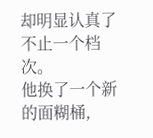却明显认真了不止一个档次。
他换了一个新的面糊桶,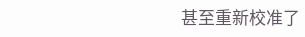甚至重新校准了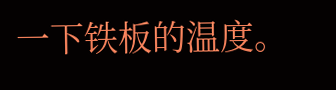一下铁板的温度。